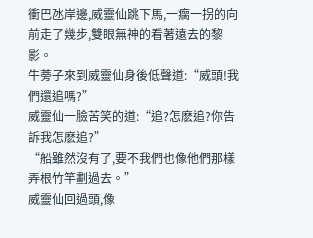衝巴氹岸邊,威靈仙跳下馬,一瘸一拐的向前走了幾步,雙眼無神的看著遠去的黎影。
牛蒡子來到威靈仙身後低聲道:“威頭!我們還追嗎?”
威靈仙一臉苦笑的道:“追?怎麽追?你告訴我怎麽追?”
“船雖然沒有了,要不我們也像他們那樣弄根竹竿劃過去。”
威靈仙回過頭,像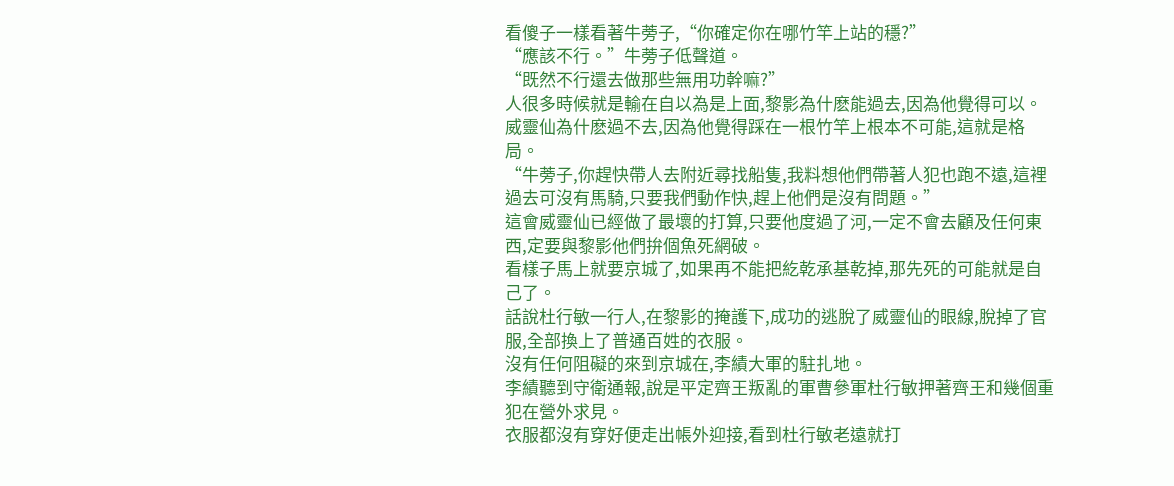看傻子一樣看著牛蒡子,“你確定你在哪竹竿上站的穩?”
“應該不行。”牛蒡子低聲道。
“既然不行還去做那些無用功幹嘛?”
人很多時候就是輸在自以為是上面,黎影為什麽能過去,因為他覺得可以。
威靈仙為什麽過不去,因為他覺得踩在一根竹竿上根本不可能,這就是格局。
“牛蒡子,你趕快帶人去附近尋找船隻,我料想他們帶著人犯也跑不遠,這裡過去可沒有馬騎,只要我們動作快,趕上他們是沒有問題。”
這會威靈仙已經做了最壞的打算,只要他度過了河,一定不會去顧及任何東西,定要與黎影他們拚個魚死網破。
看樣子馬上就要京城了,如果再不能把紇乾承基乾掉,那先死的可能就是自己了。
話說杜行敏一行人,在黎影的掩護下,成功的逃脫了威靈仙的眼線,脫掉了官服,全部換上了普通百姓的衣服。
沒有任何阻礙的來到京城在,李績大軍的駐扎地。
李績聽到守衛通報,說是平定齊王叛亂的軍曹參軍杜行敏押著齊王和幾個重犯在營外求見。
衣服都沒有穿好便走出帳外迎接,看到杜行敏老遠就打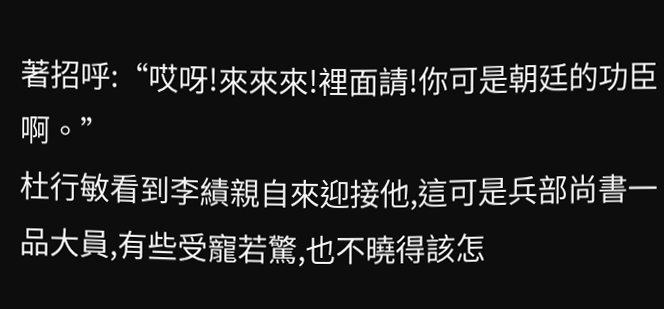著招呼:“哎呀!來來來!裡面請!你可是朝廷的功臣啊。”
杜行敏看到李績親自來迎接他,這可是兵部尚書一品大員,有些受寵若驚,也不曉得該怎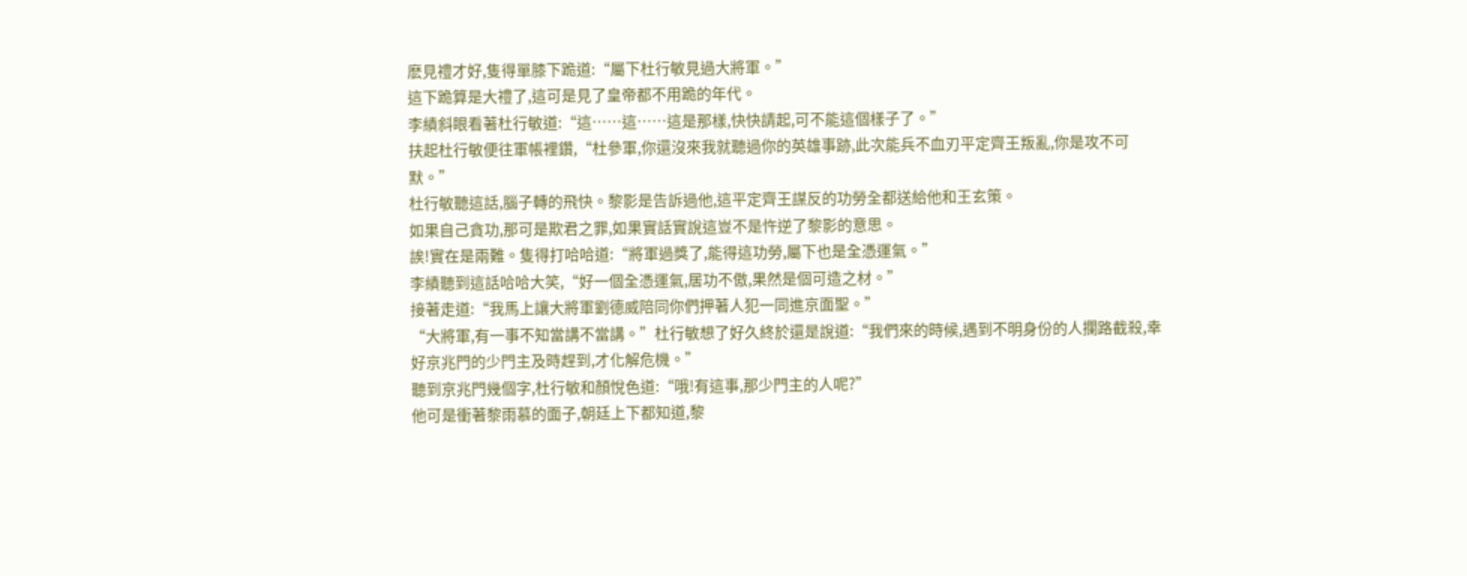麽見禮才好,隻得單膝下跪道:“屬下杜行敏見過大將軍。”
這下跪算是大禮了,這可是見了皇帝都不用跪的年代。
李績斜眼看著杜行敏道:“這……這……這是那樣,快快請起,可不能這個樣子了。”
扶起杜行敏便往軍帳裡鑽,“杜參軍,你還沒來我就聽過你的英雄事跡,此次能兵不血刃平定齊王叛亂,你是攻不可默。”
杜行敏聽這話,腦子轉的飛快。黎影是告訴過他,這平定齊王謀反的功勞全都送給他和王玄策。
如果自己貪功,那可是欺君之罪,如果實話實說這豈不是忤逆了黎影的意思。
誒!實在是兩難。隻得打哈哈道:“將軍過獎了,能得這功勞,屬下也是全憑運氣。”
李績聽到這話哈哈大笑,“好一個全憑運氣,居功不傲,果然是個可造之材。”
接著走道:“我馬上讓大將軍劉德威陪同你們押著人犯一同進京面聖。”
“大將軍,有一事不知當講不當講。”杜行敏想了好久終於還是說道:“我們來的時候,遇到不明身份的人攔路截殺,幸好京兆門的少門主及時趕到,才化解危機。”
聽到京兆門幾個字,杜行敏和顏悅色道:“哦!有這事,那少門主的人呢?”
他可是衝著黎雨慕的面子,朝廷上下都知道,黎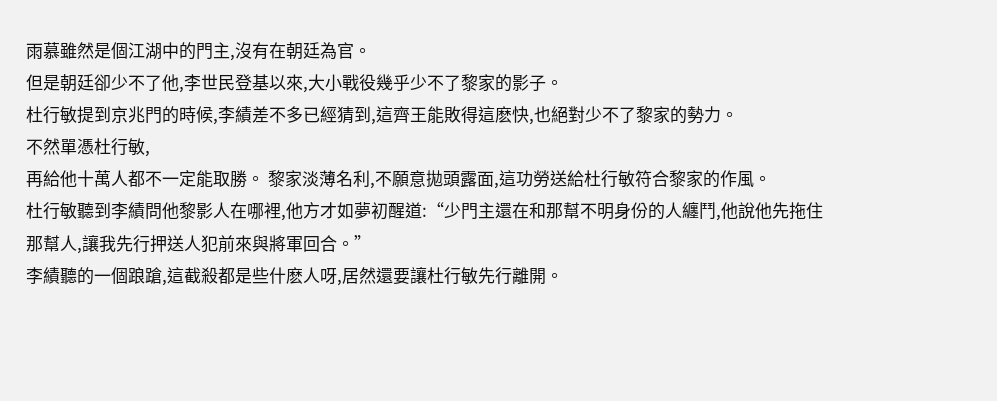雨慕雖然是個江湖中的門主,沒有在朝廷為官。
但是朝廷卻少不了他,李世民登基以來,大小戰役幾乎少不了黎家的影子。
杜行敏提到京兆門的時候,李績差不多已經猜到,這齊王能敗得這麽快,也絕對少不了黎家的勢力。
不然單憑杜行敏,
再給他十萬人都不一定能取勝。 黎家淡薄名利,不願意拋頭露面,這功勞送給杜行敏符合黎家的作風。
杜行敏聽到李績問他黎影人在哪裡,他方才如夢初醒道:“少門主還在和那幫不明身份的人纏鬥,他說他先拖住那幫人,讓我先行押送人犯前來與將軍回合。”
李績聽的一個踉蹌,這截殺都是些什麽人呀,居然還要讓杜行敏先行離開。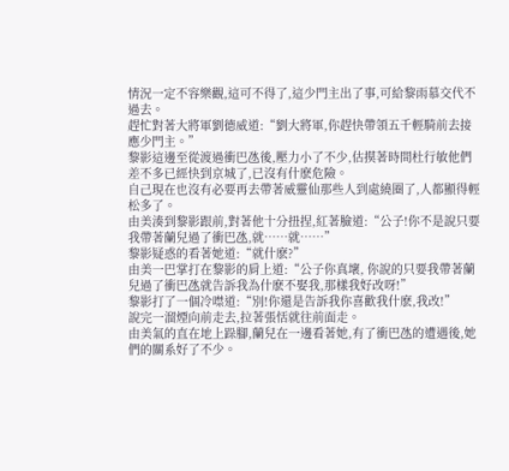情況一定不容樂觀,這可不得了,這少門主出了事,可給黎雨慕交代不過去。
趕忙對著大將軍劉德威道:“劉大將軍,你趕快帶領五千輕騎前去接應少門主。”
黎影這邊至從渡過衝巴氹後,壓力小了不少,估摸著時間杜行敏他們差不多已經快到京城了,已沒有什麽危險。
自己現在也沒有必要再去帶著威靈仙那些人到處繞圈了,人都顯得輕松多了。
由美湊到黎影跟前,對著他十分扭捏,紅著臉道:“公子!你不是說只要我帶著蘭兒過了衝巴氹,就……就……”
黎影疑惑的看著她道:“就什麽?”
由美一巴掌打在黎影的肩上道:“公子你真壞, 你說的只要我帶著蘭兒過了衝巴氹就告訴我為什麽不娶我,那樣我好改呀!”
黎影打了一個冷噤道:“別!你還是告訴我你喜歡我什麽,我改!”
說完一溜煙向前走去,拉著張恬就往前面走。
由美氣的直在地上跺腳,蘭兒在一邊看著她,有了衝巴氹的遭遇後,她們的關系好了不少。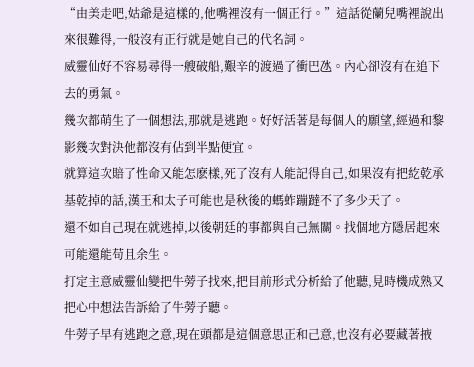“由美走吧,姑爺是這樣的,他嘴裡沒有一個正行。”這話從蘭兒嘴裡說出來很難得,一般沒有正行就是她自己的代名詞。
威靈仙好不容易尋得一艘破船,艱辛的渡過了衝巴氹。內心卻沒有在追下去的勇氣。
幾次都萌生了一個想法,那就是逃跑。好好活著是每個人的願望,經過和黎影幾次對決他都沒有佔到半點便宜。
就算這次賠了性命又能怎麽樣,死了沒有人能記得自己,如果沒有把紇乾承基乾掉的話,漢王和太子可能也是秋後的螞蚱蹦躂不了多少天了。
還不如自己現在就逃掉,以後朝廷的事都與自己無關。找個地方隱居起來可能還能苟且余生。
打定主意威靈仙變把牛蒡子找來,把目前形式分析給了他聽,見時機成熟又把心中想法告訴給了牛蒡子聽。
牛蒡子早有逃跑之意,現在頭都是這個意思正和己意,也沒有必要藏著掖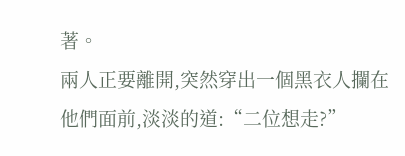著。
兩人正要離開,突然穿出一個黑衣人攔在他們面前,淡淡的道:“二位想走?”